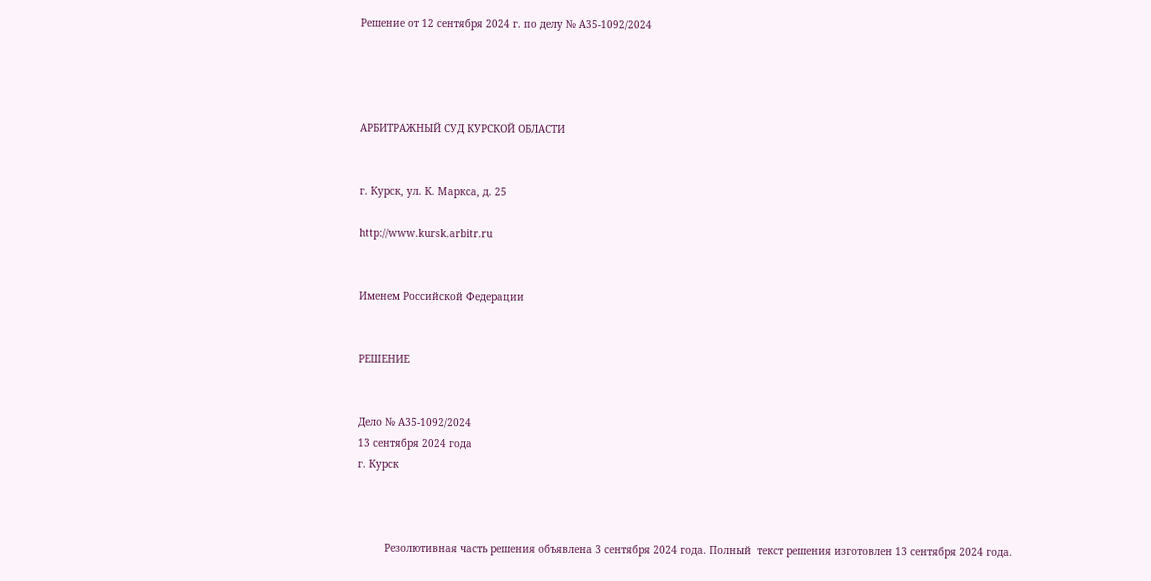Решение от 12 сентября 2024 г. по делу № А35-1092/2024




АРБИТРАЖНЫЙ СУД КУРСКОЙ ОБЛАСТИ


г. Курск, ул. К. Маркса, д. 25

http://www.kursk.arbitr.ru


Именем Российской Федерации


РЕШЕНИЕ


Дело № А35-1092/2024
13 сентября 2024 года
г. Курск



         Резолютивная часть решения объявлена 3 сентября 2024 года. Полный  текст решения изготовлен 13 сентября 2024 года.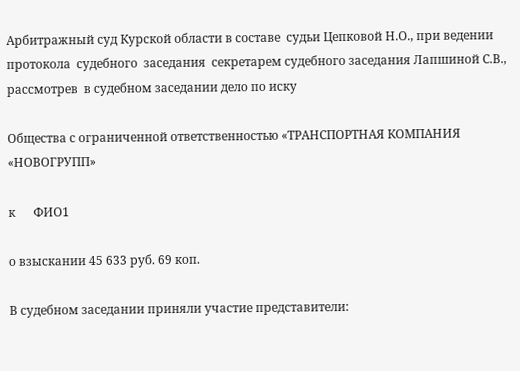Арбитражный суд Курской области в составе  судьи Цепковой Н.О., при ведении   протокола  судебного  заседания  секретарем судебного заседания Лапшиной С.В., рассмотрев  в судебном заседании дело по иску

Общества с ограниченной ответственностью «ТРАНСПОРТНАЯ КОМПАНИЯ «НОВОГРУПП»

к      ФИО1

о взыскании 45 633 руб. 69 коп.

В судебном заседании приняли участие представители: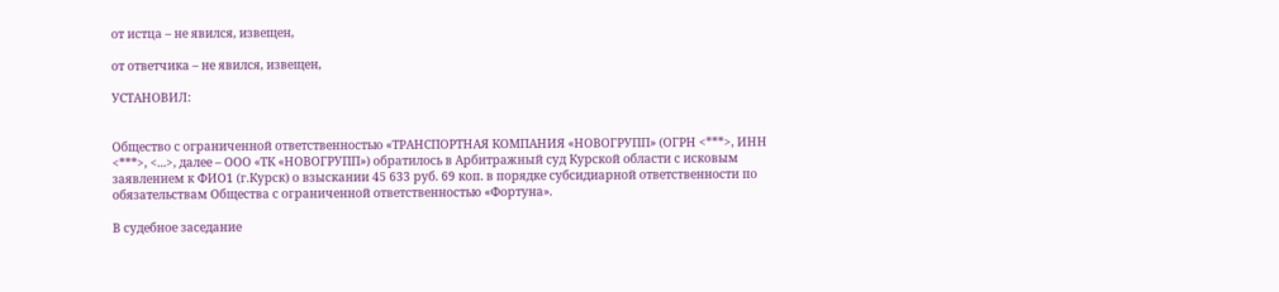от истца – не явился, извещен,

от ответчика – не явился, извещен,

УСТАНОВИЛ:


Общество с ограниченной ответственностью «ТРАНСПОРТНАЯ КОМПАНИЯ «НОВОГРУПП» (ОГРН <***>, ИНН <***>, <...>, далее – ООО «ТК «НОВОГРУПП») обратилось в Арбитражный суд Курской области с исковым заявлением к ФИО1 (г.Курск) о взыскании 45 633 руб. 69 коп. в порядке субсидиарной ответственности по обязательствам Общества с ограниченной ответственностью «Фортуна».

В судебное заседание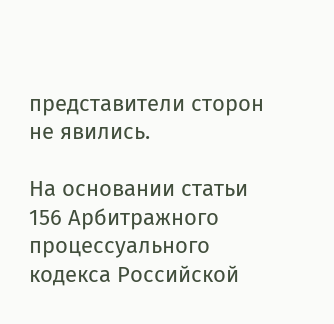представители сторон не явились.

На основании статьи 156 Арбитражного процессуального кодекса Российской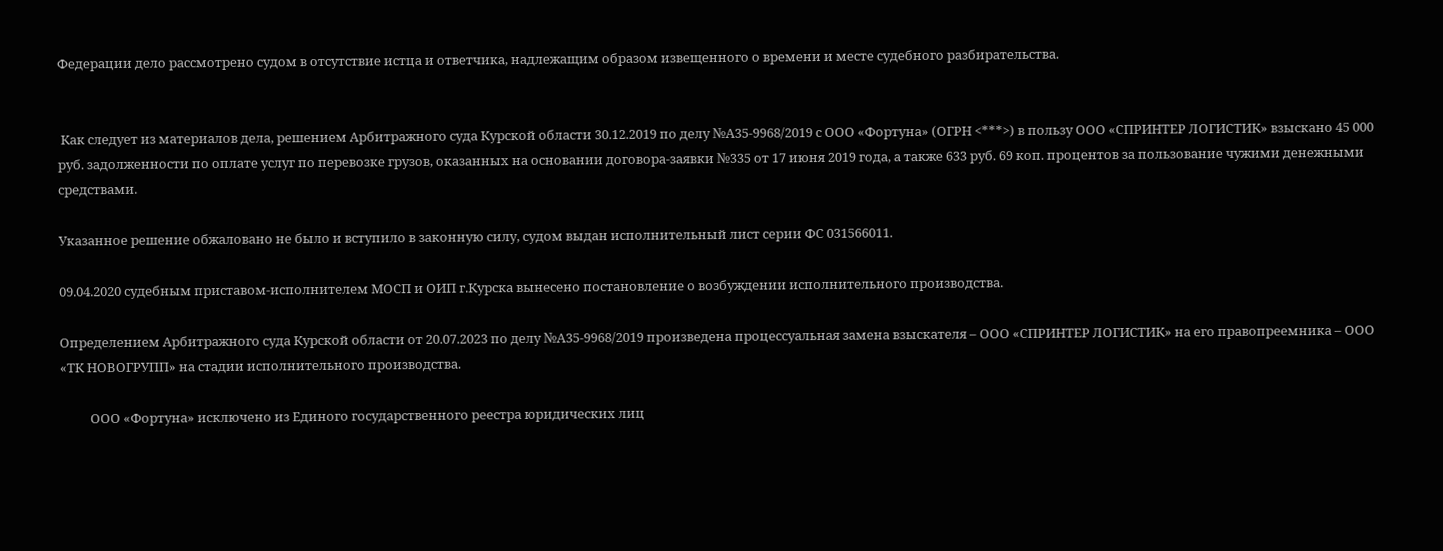Федерации дело рассмотрено судом в отсутствие истца и ответчика, надлежащим образом извещенного о времени и месте судебного разбирательства.


 Как следует из материалов дела, решением Арбитражного суда Курской области 30.12.2019 по делу №А35-9968/2019 с ООО «Фортуна» (ОГРН <***>) в пользу ООО «СПРИНТЕР ЛОГИСТИК» взыскано 45 000 руб. задолженности по оплате услуг по перевозке грузов, оказанных на основании договора-заявки №335 от 17 июня 2019 года, а также 633 руб. 69 коп. процентов за пользование чужими денежными средствами.

Указанное решение обжаловано не было и вступило в законную силу, судом выдан исполнительный лист серии ФС 031566011.

09.04.2020 судебным приставом-исполнителем МОСП и ОИП г.Курска вынесено постановление о возбуждении исполнительного производства.

Определением Арбитражного суда Курской области от 20.07.2023 по делу №А35-9968/2019 произведена процессуальная замена взыскателя – ООО «СПРИНТЕР ЛОГИСТИК» на его правопреемника – ООО «ТК НОВОГРУПП» на стадии исполнительного производства.

          ООО «Фортуна» исключено из Единого государственного реестра юридических лиц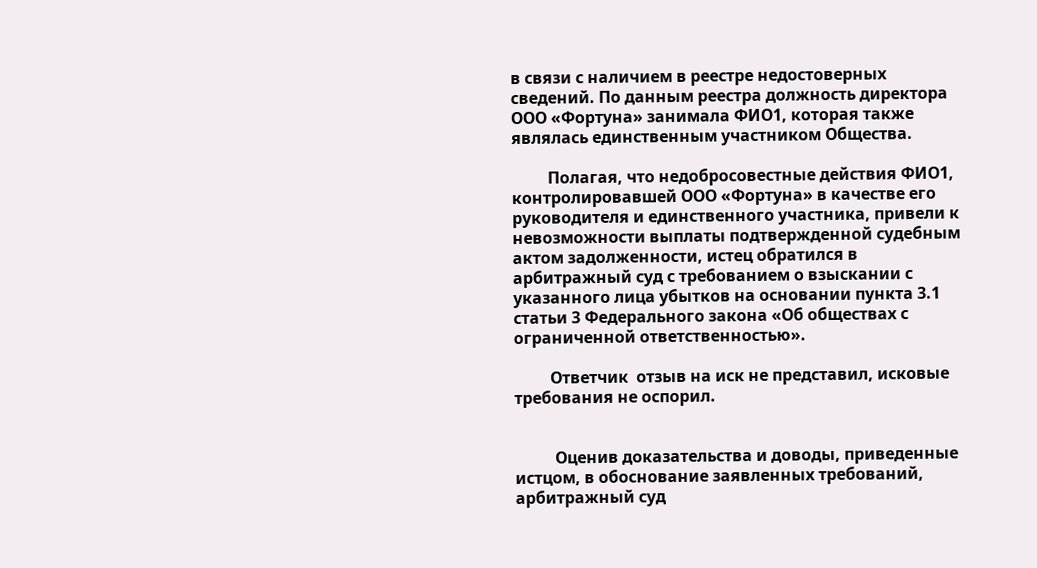в связи с наличием в реестре недостоверных сведений. По данным реестра должность директора ООО «Фортуна» занимала ФИО1, которая также являлась единственным участником Общества.

         Полагая, что недобросовестные действия ФИО1, контролировавшей ООО «Фортуна» в качестве его руководителя и единственного участника, привели к невозможности выплаты подтвержденной судебным актом задолженности, истец обратился в арбитражный суд с требованием о взыскании с указанного лица убытков на основании пункта 3.1 статьи 3 Федерального закона «Об обществах с ограниченной ответственностью».

         Ответчик  отзыв на иск не представил, исковые требования не оспорил.


          Оценив доказательства и доводы, приведенные истцом, в обоснование заявленных требований, арбитражный суд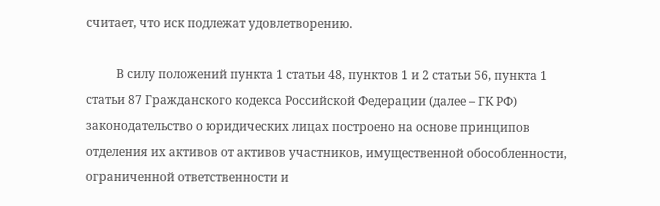считает, что иск подлежат удовлетворению.

          В силу положений пункта 1 статьи 48, пунктов 1 и 2 статьи 56, пункта 1 статьи 87 Гражданского кодекса Российской Федерации (далее – ГК РФ) законодательство о юридических лицах построено на основе принципов отделения их активов от активов участников, имущественной обособленности, ограниченной ответственности и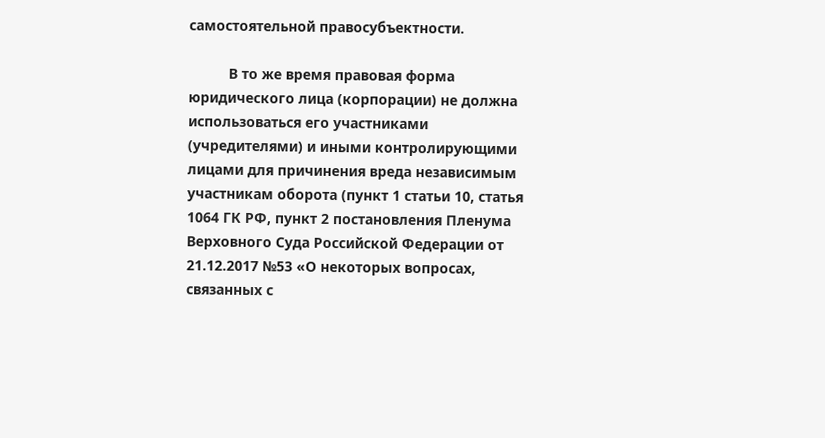самостоятельной правосубъектности.

          В то же время правовая форма юридического лица (корпорации) не должна использоваться его участниками (учредителями) и иными контролирующими лицами для причинения вреда независимым участникам оборота (пункт 1 статьи 10, статья 1064 ГК РФ, пункт 2 постановления Пленума Верховного Суда Российской Федерации от 21.12.2017 №53 «О некоторых вопросах, связанных с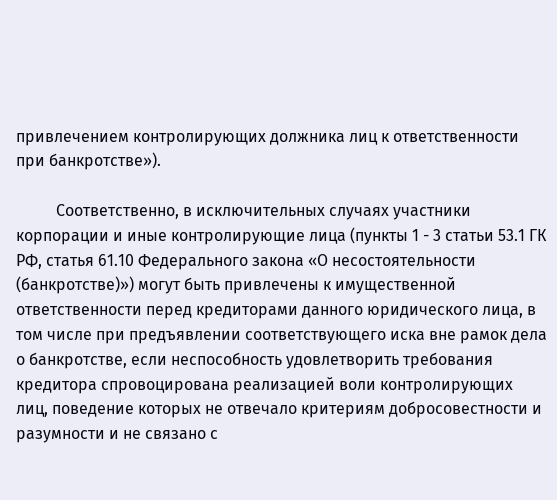привлечением контролирующих должника лиц к ответственности при банкротстве»).

          Соответственно, в исключительных случаях участники корпорации и иные контролирующие лица (пункты 1 - 3 статьи 53.1 ГК РФ, статья 61.10 Федерального закона «О несостоятельности (банкротстве)») могут быть привлечены к имущественной ответственности перед кредиторами данного юридического лица, в том числе при предъявлении соответствующего иска вне рамок дела о банкротстве, если неспособность удовлетворить требования кредитора спровоцирована реализацией воли контролирующих лиц, поведение которых не отвечало критериям добросовестности и разумности и не связано с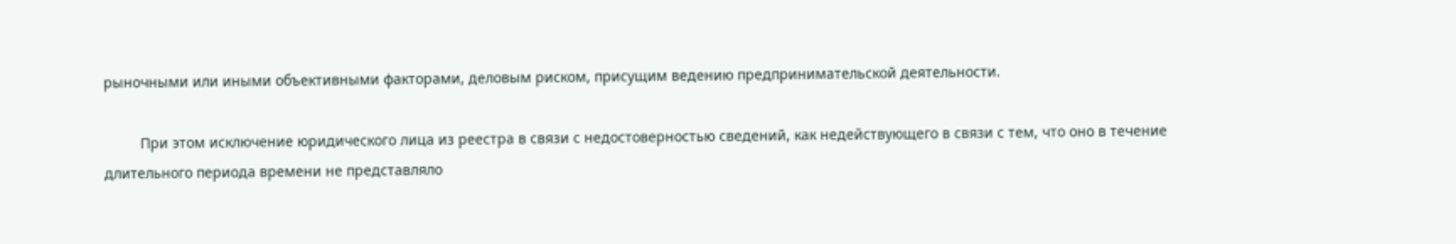рыночными или иными объективными факторами, деловым риском, присущим ведению предпринимательской деятельности.

         При этом исключение юридического лица из реестра в связи с недостоверностью сведений, как недействующего в связи с тем, что оно в течение длительного периода времени не представляло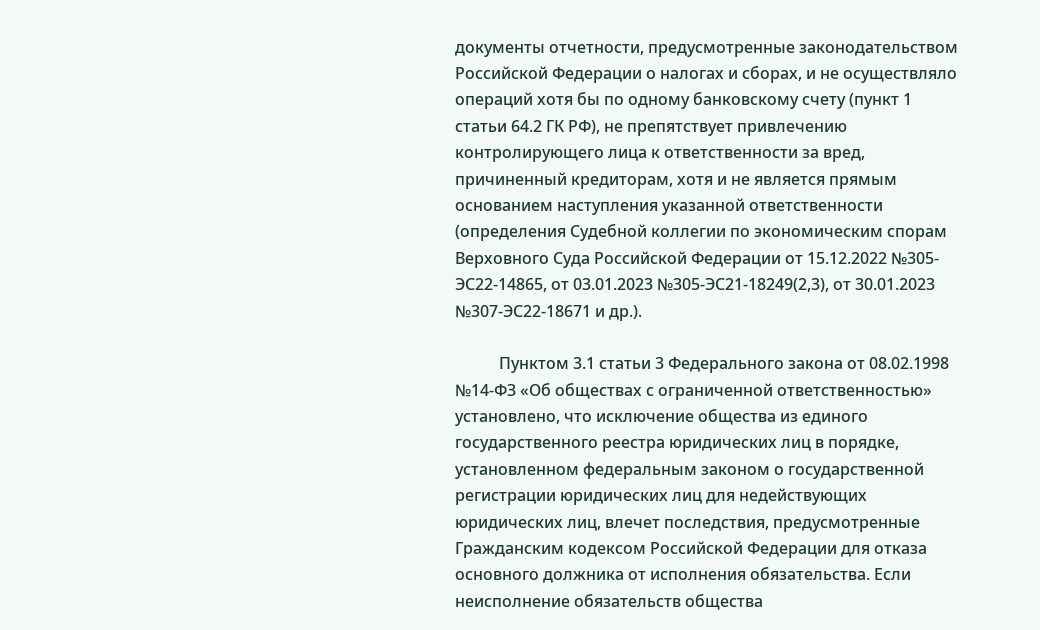документы отчетности, предусмотренные законодательством Российской Федерации о налогах и сборах, и не осуществляло операций хотя бы по одному банковскому счету (пункт 1 статьи 64.2 ГК РФ), не препятствует привлечению контролирующего лица к ответственности за вред, причиненный кредиторам, хотя и не является прямым основанием наступления указанной ответственности (определения Судебной коллегии по экономическим спорам Верховного Суда Российской Федерации от 15.12.2022 №305-ЭС22-14865, от 03.01.2023 №305-ЭС21-18249(2,3), от 30.01.2023 №307-ЭС22-18671 и др.).

           Пунктом 3.1 статьи 3 Федерального закона от 08.02.1998 №14-ФЗ «Об обществах с ограниченной ответственностью» установлено, что исключение общества из единого государственного реестра юридических лиц в порядке, установленном федеральным законом о государственной регистрации юридических лиц для недействующих юридических лиц, влечет последствия, предусмотренные Гражданским кодексом Российской Федерации для отказа основного должника от исполнения обязательства. Если неисполнение обязательств общества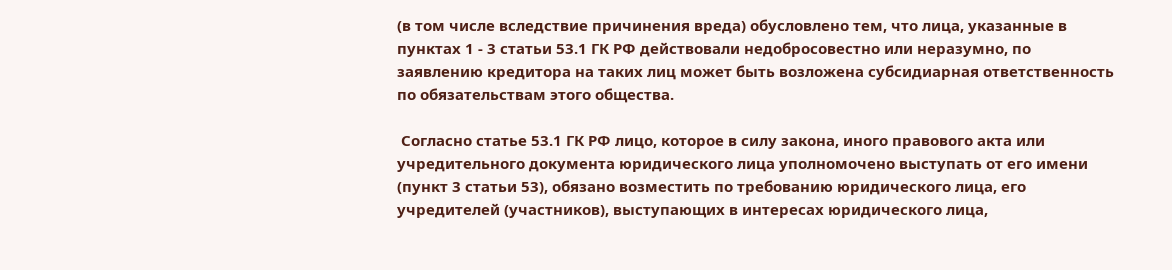(в том числе вследствие причинения вреда) обусловлено тем, что лица, указанные в пунктах 1 - 3 статьи 53.1 ГК РФ действовали недобросовестно или неразумно, по заявлению кредитора на таких лиц может быть возложена субсидиарная ответственность по обязательствам этого общества.

 Согласно статье 53.1 ГК РФ лицо, которое в силу закона, иного правового акта или учредительного документа юридического лица уполномочено выступать от его имени (пункт 3 статьи 53), обязано возместить по требованию юридического лица, его учредителей (участников), выступающих в интересах юридического лица,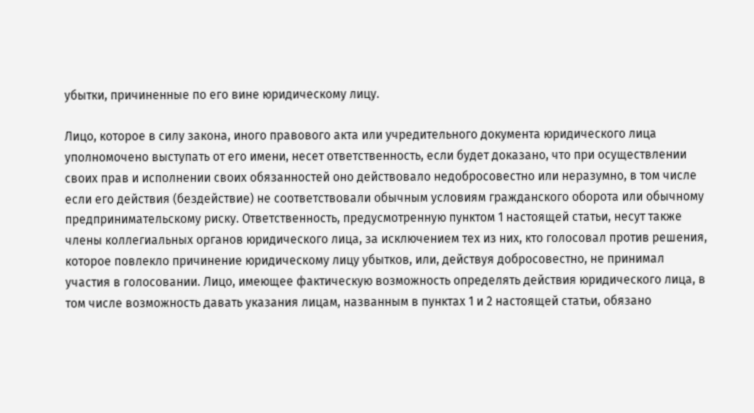убытки, причиненные по его вине юридическому лицу.

Лицо, которое в силу закона, иного правового акта или учредительного документа юридического лица уполномочено выступать от его имени, несет ответственность, если будет доказано, что при осуществлении своих прав и исполнении своих обязанностей оно действовало недобросовестно или неразумно, в том числе если его действия (бездействие) не соответствовали обычным условиям гражданского оборота или обычному предпринимательскому риску. Ответственность, предусмотренную пунктом 1 настоящей статьи, несут также члены коллегиальных органов юридического лица, за исключением тех из них, кто голосовал против решения, которое повлекло причинение юридическому лицу убытков, или, действуя добросовестно, не принимал участия в голосовании. Лицо, имеющее фактическую возможность определять действия юридического лица, в том числе возможность давать указания лицам, названным в пунктах 1 и 2 настоящей статьи, обязано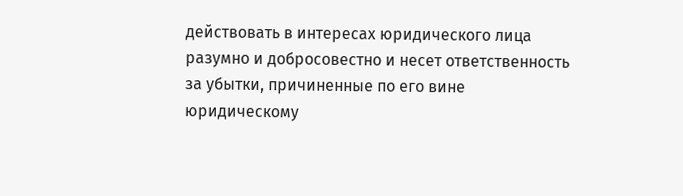действовать в интересах юридического лица разумно и добросовестно и несет ответственность за убытки, причиненные по его вине юридическому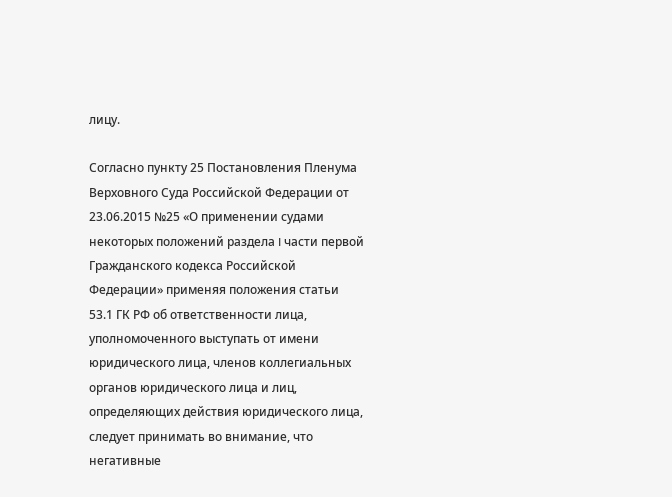лицу.

Согласно пункту 25 Постановления Пленума Верховного Суда Российской Федерации от 23.06.2015 №25 «О применении судами некоторых положений раздела I части первой Гражданского кодекса Российской Федерации» применяя положения статьи  53.1 ГК РФ об ответственности лица, уполномоченного выступать от имени юридического лица, членов коллегиальных органов юридического лица и лиц, определяющих действия юридического лица, следует принимать во внимание, что негативные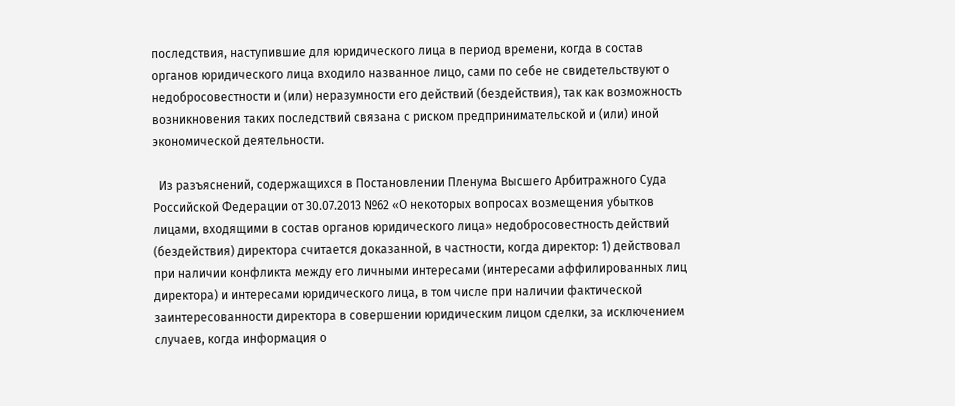последствия, наступившие для юридического лица в период времени, когда в состав органов юридического лица входило названное лицо, сами по себе не свидетельствуют о недобросовестности и (или) неразумности его действий (бездействия), так как возможность возникновения таких последствий связана с риском предпринимательской и (или) иной экономической деятельности.

  Из разъяснений, содержащихся в Постановлении Пленума Высшего Арбитражного Суда Российской Федерации от 30.07.2013 №62 «О некоторых вопросах возмещения убытков лицами, входящими в состав органов юридического лица» недобросовестность действий (бездействия) директора считается доказанной, в частности, когда директор: 1) действовал при наличии конфликта между его личными интересами (интересами аффилированных лиц директора) и интересами юридического лица, в том числе при наличии фактической заинтересованности директора в совершении юридическим лицом сделки, за исключением случаев, когда информация о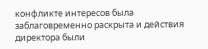конфликте интересов была заблаговременно раскрыта и действия директора были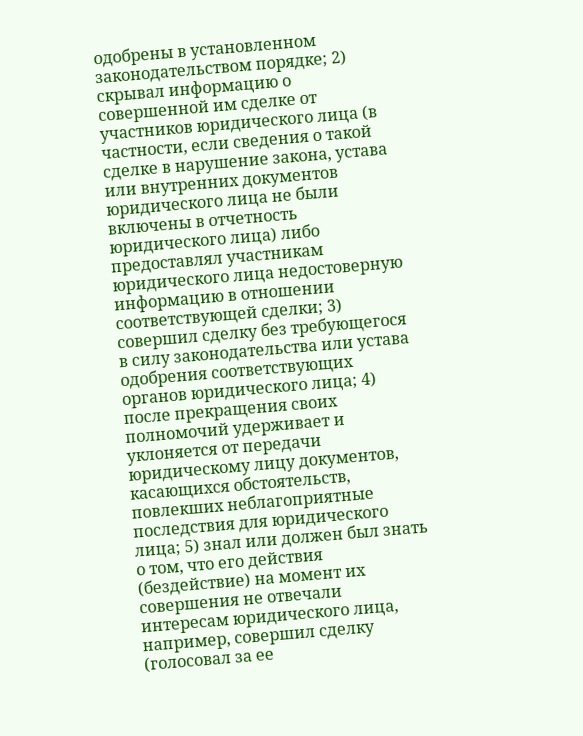одобрены в установленном законодательством порядке; 2) скрывал информацию о совершенной им сделке от участников юридического лица (в частности, если сведения о такой сделке в нарушение закона, устава или внутренних документов юридического лица не были включены в отчетность юридического лица) либо предоставлял участникам юридического лица недостоверную информацию в отношении соответствующей сделки; 3) совершил сделку без требующегося в силу законодательства или устава одобрения соответствующих органов юридического лица; 4) после прекращения своих полномочий удерживает и уклоняется от передачи юридическому лицу документов, касающихся обстоятельств, повлекших неблагоприятные последствия для юридического лица; 5) знал или должен был знать о том, что его действия (бездействие) на момент их совершения не отвечали интересам юридического лица, например, совершил сделку (голосовал за ее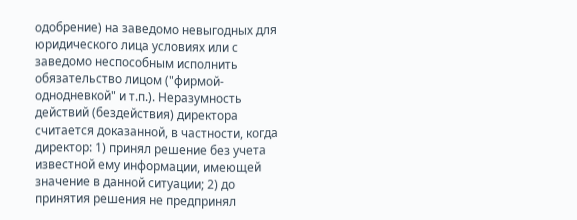одобрение) на заведомо невыгодных для юридического лица условиях или с заведомо неспособным исполнить обязательство лицом ("фирмой-однодневкой" и т.п.). Неразумность действий (бездействия) директора считается доказанной, в частности, когда директор: 1) принял решение без учета известной ему информации, имеющей значение в данной ситуации; 2) до принятия решения не предпринял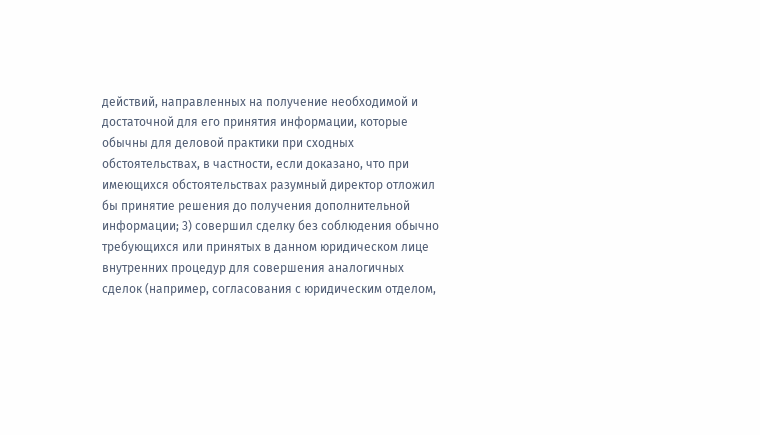действий, направленных на получение необходимой и достаточной для его принятия информации, которые обычны для деловой практики при сходных обстоятельствах, в частности, если доказано, что при имеющихся обстоятельствах разумный директор отложил бы принятие решения до получения дополнительной информации; 3) совершил сделку без соблюдения обычно требующихся или принятых в данном юридическом лице внутренних процедур для совершения аналогичных сделок (например, согласования с юридическим отделом,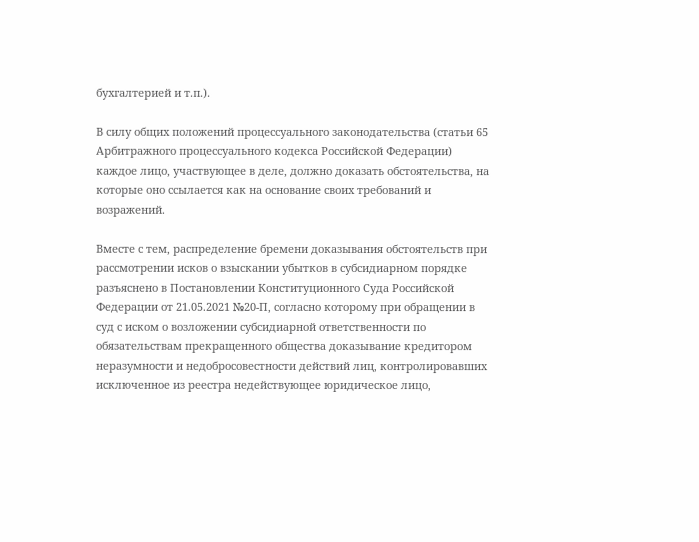бухгалтерией и т.п.).

В силу общих положений процессуального законодательства (статьи 65 Арбитражного процессуального кодекса Российской Федерации) каждое лицо, участвующее в деле, должно доказать обстоятельства, на которые оно ссылается как на основание своих требований и возражений.

Вместе с тем, распределение бремени доказывания обстоятельств при рассмотрении исков о взыскании убытков в субсидиарном порядке разъяснено в Постановлении Конституционного Суда Российской Федерации от 21.05.2021 №20-П, согласно которому при обращении в суд с иском о возложении субсидиарной ответственности по обязательствам прекращенного общества доказывание кредитором неразумности и недобросовестности действий лиц, контролировавших исключенное из реестра недействующее юридическое лицо,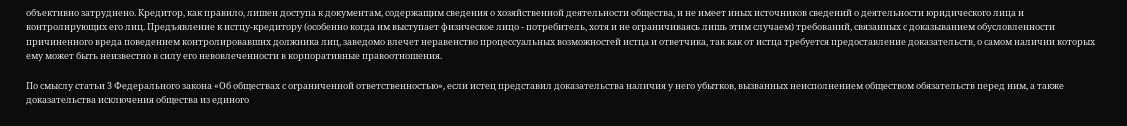объективно затруднено. Кредитор, как правило, лишен доступа к документам, содержащим сведения о хозяйственной деятельности общества, и не имеет иных источников сведений о деятельности юридического лица и контролирующих его лиц. Предъявление к истцу-кредитору (особенно когда им выступает физическое лицо - потребитель, хотя и не ограничиваясь лишь этим случаем) требований, связанных с доказыванием обусловленности причиненного вреда поведением контролировавших должника лиц, заведомо влечет неравенство процессуальных возможностей истца и ответчика, так как от истца требуется предоставление доказательств, о самом наличии которых ему может быть неизвестно в силу его невовлеченности в корпоративные правоотношения.

По смыслу статьи 3 Федерального закона «Об обществах с ограниченной ответственностью», если истец представил доказательства наличия у него убытков, вызванных неисполнением обществом обязательств перед ним, а также доказательства исключения общества из единого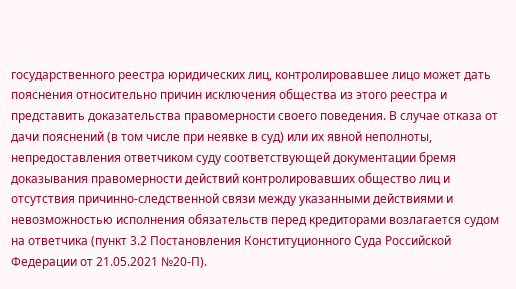государственного реестра юридических лиц, контролировавшее лицо может дать пояснения относительно причин исключения общества из этого реестра и представить доказательства правомерности своего поведения. В случае отказа от дачи пояснений (в том числе при неявке в суд) или их явной неполноты, непредоставления ответчиком суду соответствующей документации бремя доказывания правомерности действий контролировавших общество лиц и отсутствия причинно-следственной связи между указанными действиями и невозможностью исполнения обязательств перед кредиторами возлагается судом на ответчика (пункт 3.2 Постановления Конституционного Суда Российской Федерации от 21.05.2021 №20-П).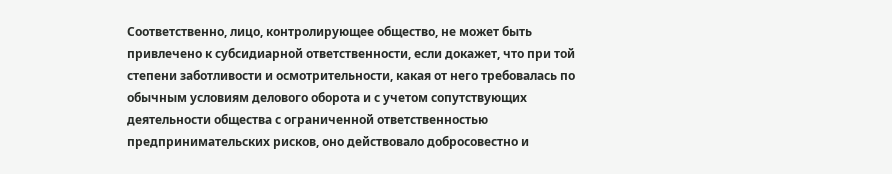Соответственно, лицо, контролирующее общество, не может быть привлечено к субсидиарной ответственности, если докажет, что при той степени заботливости и осмотрительности, какая от него требовалась по обычным условиям делового оборота и с учетом сопутствующих деятельности общества с ограниченной ответственностью предпринимательских рисков, оно действовало добросовестно и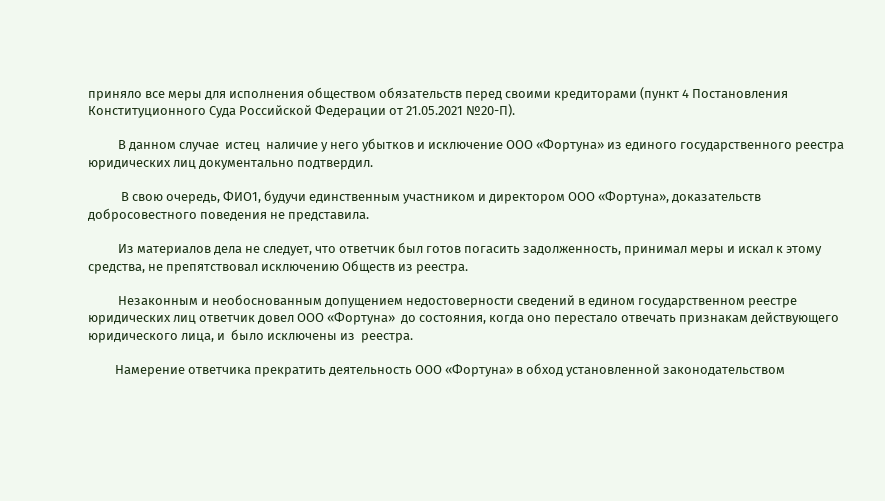приняло все меры для исполнения обществом обязательств перед своими кредиторами (пункт 4 Постановления Конституционного Суда Российской Федерации от 21.05.2021 №20-П).

          В данном случае  истец  наличие у него убытков и исключение ООО «Фортуна» из единого государственного реестра юридических лиц документально подтвердил.

           В свою очередь, ФИО1, будучи единственным участником и директором ООО «Фортуна», доказательств добросовестного поведения не представила.

          Из материалов дела не следует, что ответчик был готов погасить задолженность, принимал меры и искал к этому средства, не препятствовал исключению Обществ из реестра.

          Незаконным и необоснованным допущением недостоверности сведений в едином государственном реестре юридических лиц ответчик довел ООО «Фортуна»  до состояния, когда оно перестало отвечать признакам действующего юридического лица, и  было исключены из  реестра.

         Намерение ответчика прекратить деятельность ООО «Фортуна» в обход установленной законодательством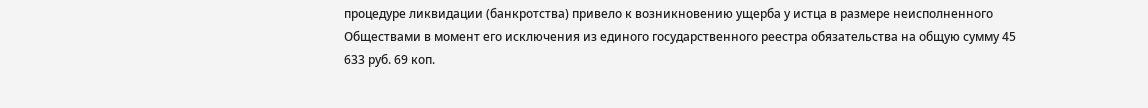процедуре ликвидации (банкротства) привело к возникновению ущерба у истца в размере неисполненного Обществами в момент его исключения из единого государственного реестра обязательства на общую сумму 45 633 руб. 69 коп.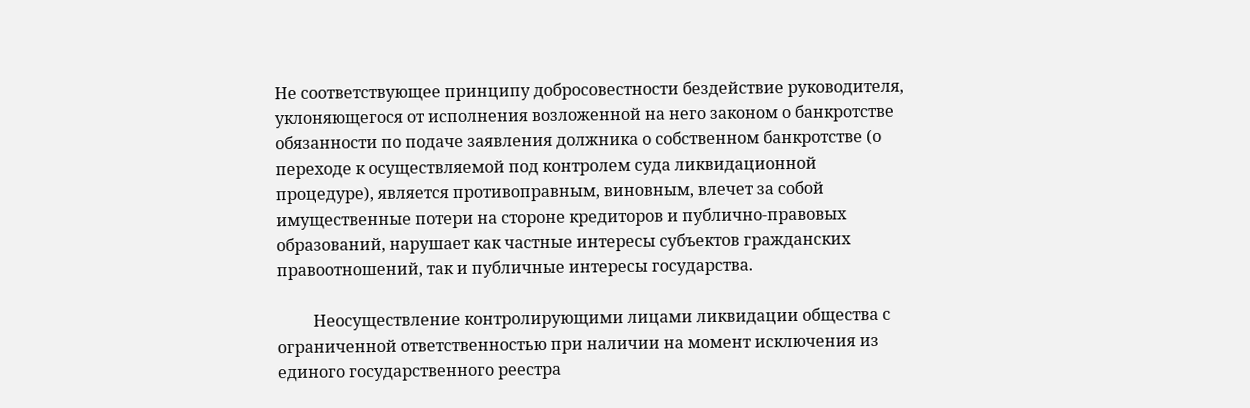Не соответствующее принципу добросовестности бездействие руководителя, уклоняющегося от исполнения возложенной на него законом о банкротстве обязанности по подаче заявления должника о собственном банкротстве (о переходе к осуществляемой под контролем суда ликвидационной процедуре), является противоправным, виновным, влечет за собой имущественные потери на стороне кредиторов и публично-правовых образований, нарушает как частные интересы субъектов гражданских правоотношений, так и публичные интересы государства.

         Неосуществление контролирующими лицами ликвидации общества с ограниченной ответственностью при наличии на момент исключения из единого государственного реестра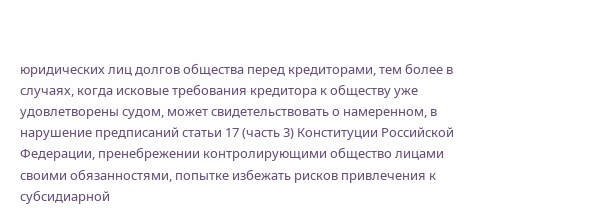юридических лиц долгов общества перед кредиторами, тем более в случаях, когда исковые требования кредитора к обществу уже удовлетворены судом, может свидетельствовать о намеренном, в нарушение предписаний статьи 17 (часть 3) Конституции Российской Федерации, пренебрежении контролирующими общество лицами своими обязанностями, попытке избежать рисков привлечения к субсидиарной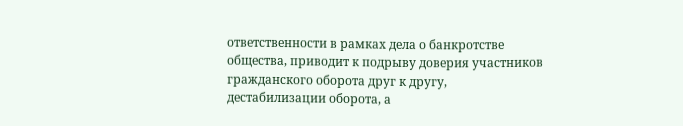ответственности в рамках дела о банкротстве общества, приводит к подрыву доверия участников гражданского оборота друг к другу, дестабилизации оборота, а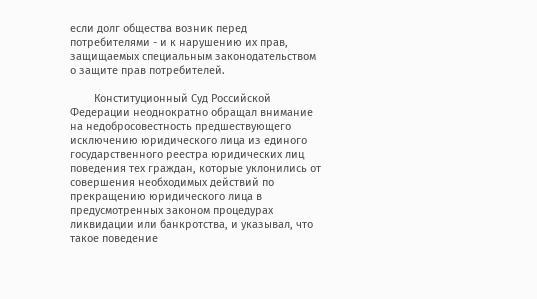если долг общества возник перед потребителями - и к нарушению их прав, защищаемых специальным законодательством о защите прав потребителей.

        Конституционный Суд Российской Федерации неоднократно обращал внимание на недобросовестность предшествующего исключению юридического лица из единого государственного реестра юридических лиц поведения тех граждан, которые уклонились от совершения необходимых действий по прекращению юридического лица в предусмотренных законом процедурах ликвидации или банкротства, и указывал, что такое поведение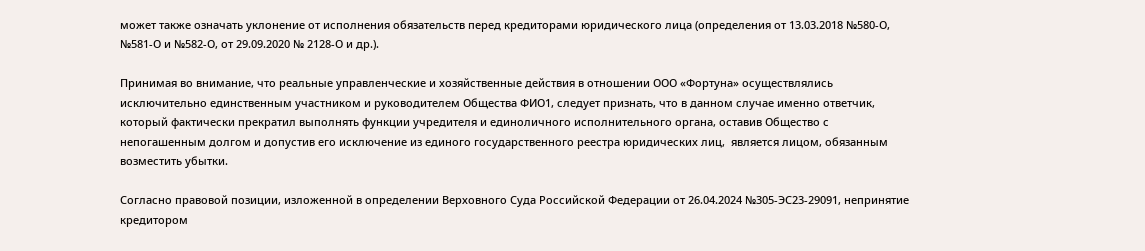может также означать уклонение от исполнения обязательств перед кредиторами юридического лица (определения от 13.03.2018 №580-О, №581-О и №582-О, от 29.09.2020 № 2128-О и др.).

Принимая во внимание, что реальные управленческие и хозяйственные действия в отношении ООО «Фортуна» осуществлялись исключительно единственным участником и руководителем Общества ФИО1, следует признать, что в данном случае именно ответчик, который фактически прекратил выполнять функции учредителя и единоличного исполнительного органа, оставив Общество с непогашенным долгом и допустив его исключение из единого государственного реестра юридических лиц,  является лицом, обязанным возместить убытки.

Согласно правовой позиции, изложенной в определении Верховного Суда Российской Федерации от 26.04.2024 №305-ЭС23-29091, непринятие кредитором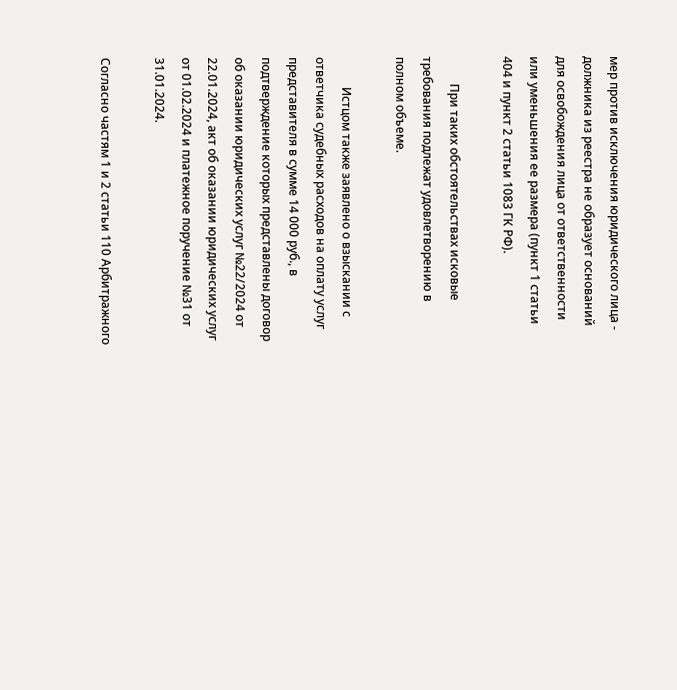мер против исключения юридического лица - должника из реестра не образует оснований для освобождения лица от ответственности или уменьшения ее размера (пункт 1 статьи 404 и пункт 2 статьи 1083 ГК РФ).

         При таких обстоятельствах исковые требования подлежат удовлетворению в полном объеме.

          Истцом также заявлено о взыскании с ответчика судебных расходов на оплату услуг представителя в сумме 14 000 руб., в подтверждение которых представлены договор об оказании юридических услуг №22/2024 от 22.01.2024, акт об оказании юридических услуг от 01.02.2024 и платежное поручение №31 от 31.01.2024.

Согласно частям 1 и 2 статьи 110 Арбитражного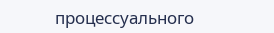процессуального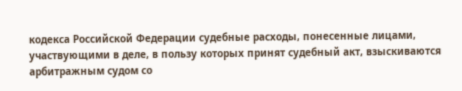кодекса Российской Федерации судебные расходы, понесенные лицами, участвующими в деле, в пользу которых принят судебный акт, взыскиваются арбитражным судом со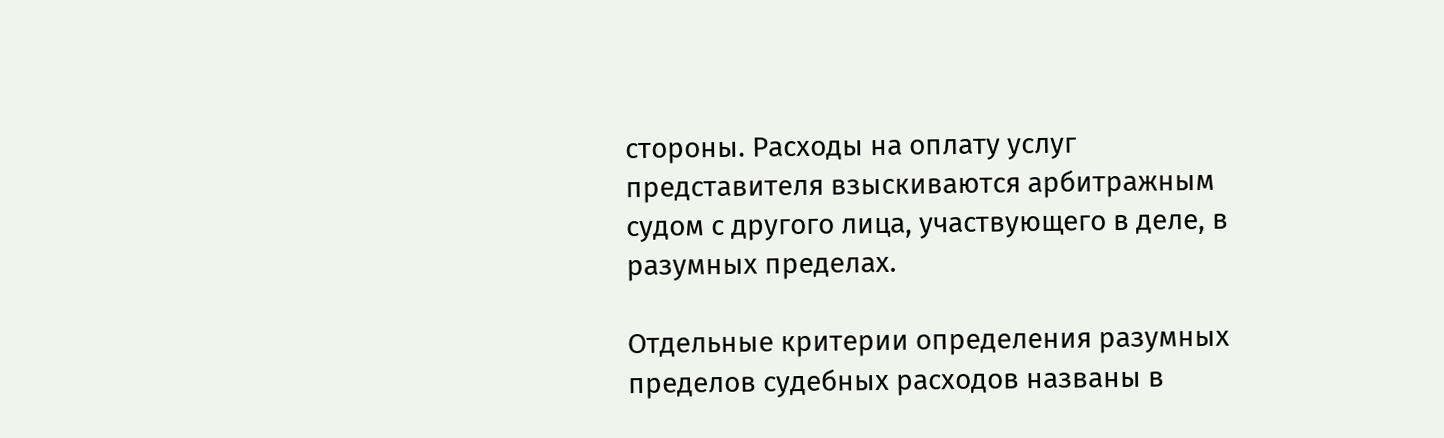стороны. Расходы на оплату услуг представителя взыскиваются арбитражным судом с другого лица, участвующего в деле, в разумных пределах.

Отдельные критерии определения разумных пределов судебных расходов названы в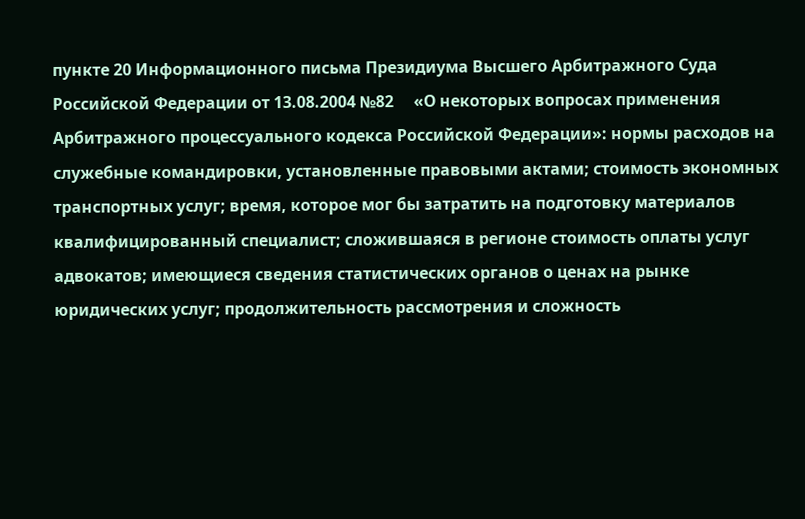пункте 20 Информационного письма Президиума Высшего Арбитражного Суда Российской Федерации от 13.08.2004 №82     «О некоторых вопросах применения Арбитражного процессуального кодекса Российской Федерации»: нормы расходов на служебные командировки, установленные правовыми актами; стоимость экономных транспортных услуг; время, которое мог бы затратить на подготовку материалов квалифицированный специалист; сложившаяся в регионе стоимость оплаты услуг адвокатов; имеющиеся сведения статистических органов о ценах на рынке юридических услуг; продолжительность рассмотрения и сложность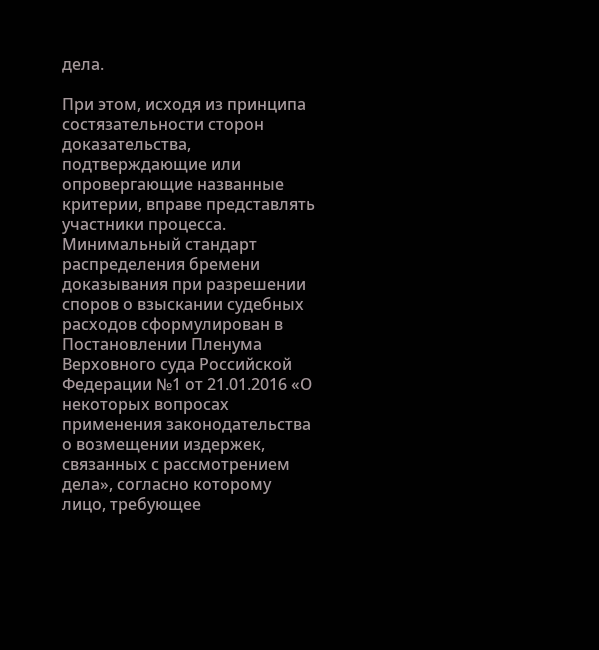дела.

При этом, исходя из принципа состязательности сторон доказательства, подтверждающие или опровергающие названные критерии, вправе представлять  участники процесса. Минимальный стандарт распределения бремени доказывания при разрешении споров о взыскании судебных расходов сформулирован в Постановлении Пленума Верховного суда Российской Федерации №1 от 21.01.2016 «О некоторых вопросах применения законодательства о возмещении издержек, связанных с рассмотрением дела», согласно которому лицо, требующее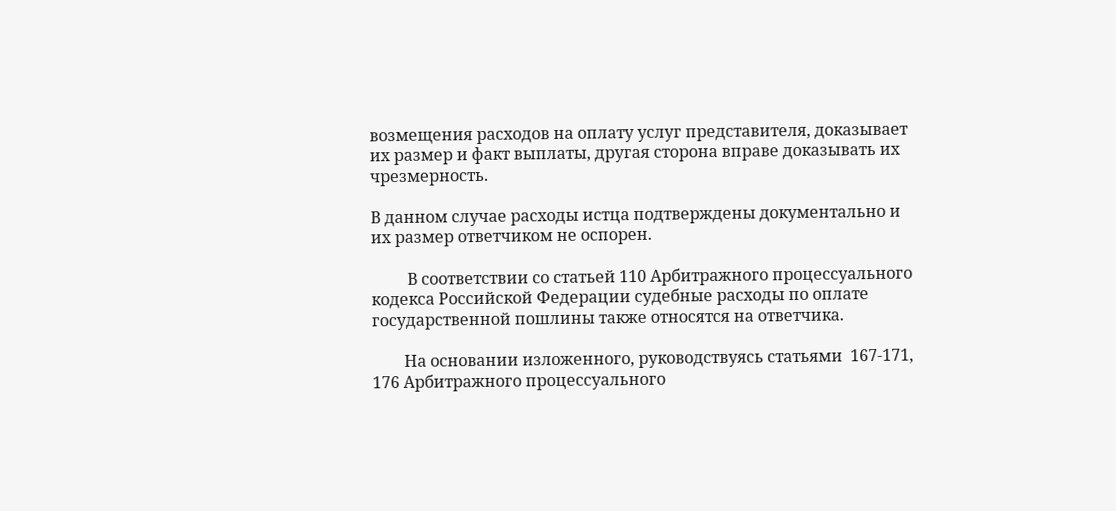возмещения расходов на оплату услуг представителя, доказывает их размер и факт выплаты, другая сторона вправе доказывать их чрезмерность.

В данном случае расходы истца подтверждены документально и их размер ответчиком не оспорен.

         В соответствии со статьей 110 Арбитражного процессуального кодекса Российской Федерации судебные расходы по оплате государственной пошлины также относятся на ответчика.

        На основании изложенного, руководствуясь статьями  167-171, 176 Арбитражного процессуального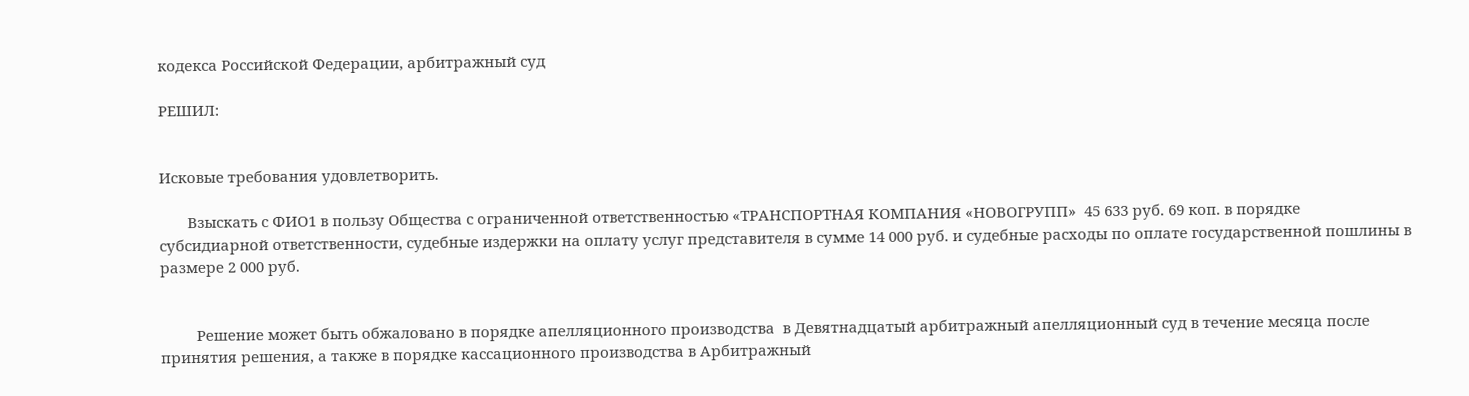кодекса Российской Федерации, арбитражный суд

РЕШИЛ:


Исковые требования удовлетворить.

       Взыскать с ФИО1 в пользу Общества с ограниченной ответственностью «ТРАНСПОРТНАЯ КОМПАНИЯ «НОВОГРУПП»  45 633 руб. 69 коп. в порядке субсидиарной ответственности, судебные издержки на оплату услуг представителя в сумме 14 000 руб. и судебные расходы по оплате государственной пошлины в размере 2 000 руб.


         Решение может быть обжаловано в порядке апелляционного производства  в Девятнадцатый арбитражный апелляционный суд в течение месяца после принятия решения, а также в порядке кассационного производства в Арбитражный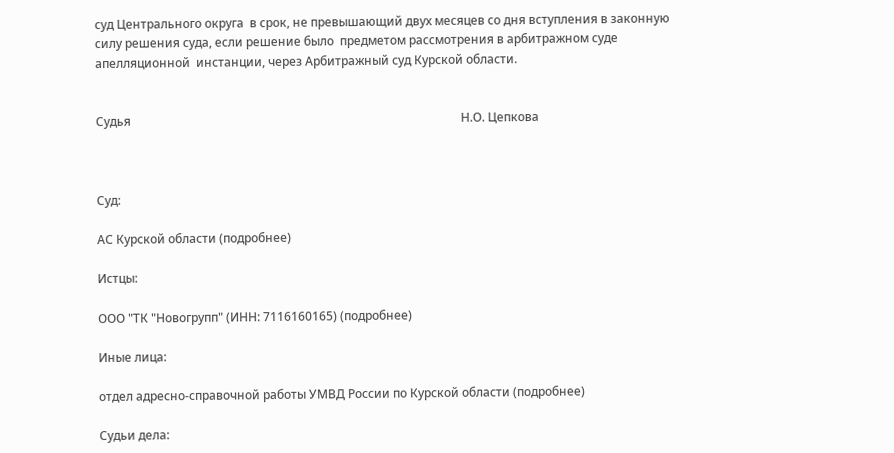суд Центрального округа  в срок, не превышающий двух месяцев со дня вступления в законную силу решения суда, если решение было  предметом рассмотрения в арбитражном суде апелляционной  инстанции, через Арбитражный суд Курской области.


Судья                                                                                                              Н.О. Цепкова



Суд:

АС Курской области (подробнее)

Истцы:

ООО "ТК "Новогрупп" (ИНН: 7116160165) (подробнее)

Иные лица:

отдел адресно-справочной работы УМВД России по Курской области (подробнее)

Судьи дела: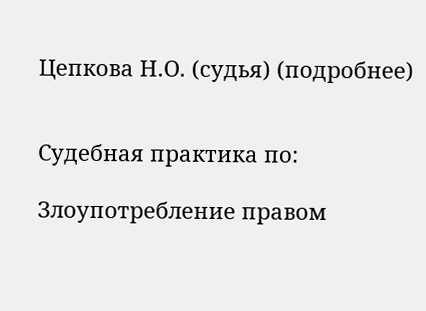Цепкова Н.О. (судья) (подробнее)


Судебная практика по:

Злоупотребление правом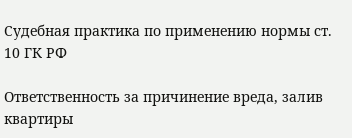Судебная практика по применению нормы ст. 10 ГК РФ

Ответственность за причинение вреда, залив квартиры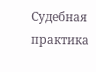Судебная практика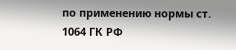по применению нормы ст. 1064 ГК РФ